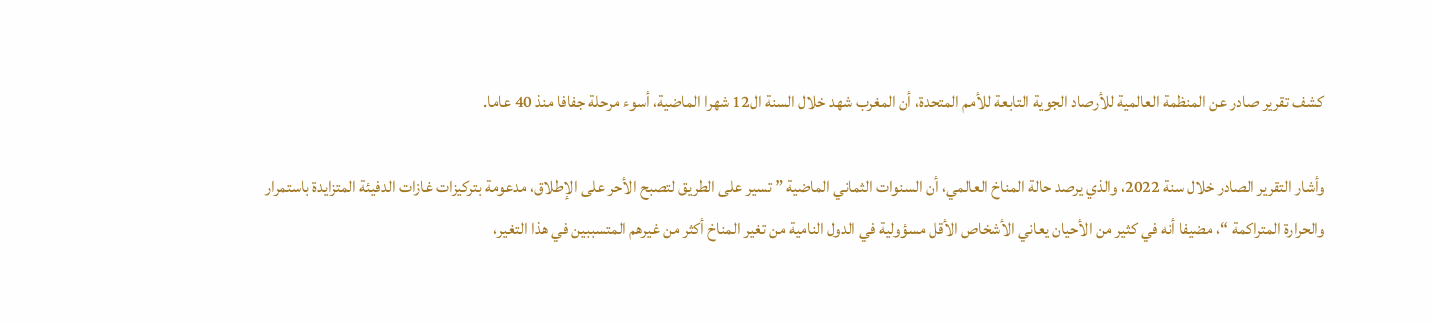كشف تقرير صادر عن المنظمة العالمية للأرصاد الجوية التابعة للأمم المتحدة، أن المغرب شهد خلال السنة ال12 شهرا الماضية، أسوء مرحلة جفافا منذ 40 عاما.

وأشار التقرير الصادر خلال سنة 2022، والذي يرصد حالة المناخ العالمي، أن السنوات الثماني الماضية ” تسير على الطريق لتصبح الأحر على الإطلاق، مدعومة بتركيزات غازات الدفيئة المتزايدة باستمرار والحرارة المتراكمة “، مضيفا أنه في كثير من الأحيان يعاني الأشخاص الأقل مسؤولية في الدول النامية من تغير المناخ أكثر من غيرهم المتسببين في هذا التغير،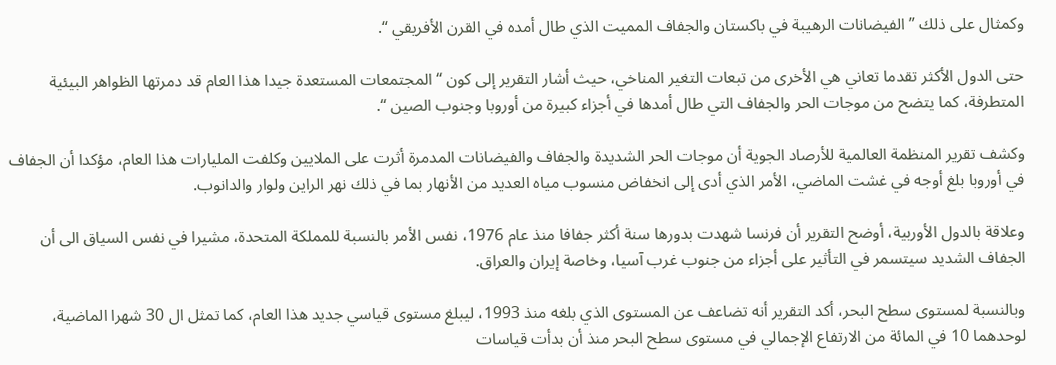وكمثال على ذلك ” الفيضانات الرهيبة في باكستان والجفاف المميت الذي طال أمده في القرن الأفريقي “.

حتى الدول الأكثر تقدما تعاني هي الأخرى من تبعات التغير المناخي، حيث أشار التقرير إلى كون “المجتمعات المستعدة جيدا هذا العام قد دمرتها الظواهر البيئية المتطرفة، كما يتضح من موجات الحر والجفاف التي طال أمدها في أجزاء كبيرة من أوروبا وجنوب الصين “.

وكشف تقرير المنظمة العالمية للأرصاد الجوية أن موجات الحر الشديدة والجفاف والفيضانات المدمرة أثرت على الملايين وكلفت المليارات هذا العام، مؤكدا أن الجفاف في أوروبا بلغ أوجه في غشت الماضي، الأمر الذي أدى إلى انخفاض منسوب مياه العديد من الأنهار بما في ذلك نهر الراين ولوار والدانوب.

وعلاقة بالدول الأوربية، أوضح التقرير أن فرنسا شهدت بدورها سنة أكثر جفافا منذ عام 1976، نفس الأمر بالنسبة للمملكة المتحدة، مشيرا في نفس السياق الى أن الجفاف الشديد سيتسمر في التأثير على أجزاء من جنوب غرب آسيا، وخاصة إيران والعراق.

وبالنسبة لمستوى سطح البحر، أكد التقرير أنه تضاعف عن المستوى الذي بلغه منذ 1993، ليبلغ مستوى قياسي جديد هذا العام، كما تمثل ال 30 شهرا الماضية، لوحدهما 10 في المائة من الارتفاع الإجمالي في مستوى سطح البحر منذ أن بدأت قياسات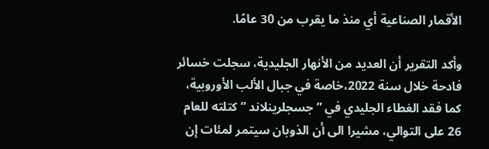الأقمار الصناعية أي منذ ما يقرب من 30 عامًا.

وأكد التقرير أن العديد من الأنهار الجليدية، سجلت خسائر فادحة خلال سنة 2022،خاصة في جبال الألب الأوروبية، كما فقد الغطاء الجليدي في ” جسجلرينلاند ” كتلته للعام 26 على التوالي، مشيرا الى أن الذوبان سيتمر لمئات إن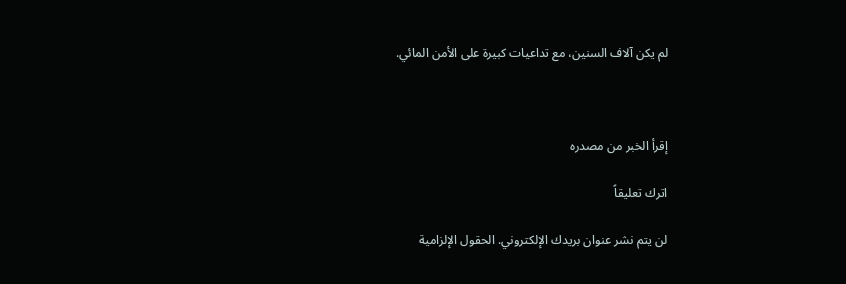لم يكن آلاف السنين، مع تداعيات كبيرة على الأمن المائي.



إقرأ الخبر من مصدره

اترك تعليقاً

لن يتم نشر عنوان بريدك الإلكتروني. الحقول الإلزامية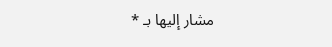مشار إليها بـ *